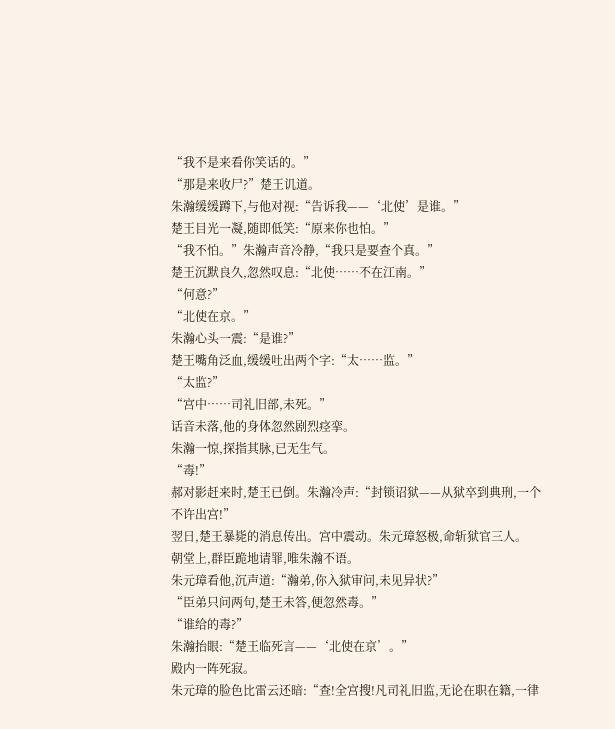“我不是来看你笑话的。”
“那是来收尸?”楚王讥道。
朱瀚缓缓蹲下,与他对视:“告诉我——‘北使’是谁。”
楚王目光一凝,随即低笑:“原来你也怕。”
“我不怕。”朱瀚声音冷静,“我只是要查个真。”
楚王沉默良久,忽然叹息:“北使……不在江南。”
“何意?”
“北使在京。”
朱瀚心头一震:“是谁?”
楚王嘴角泛血,缓缓吐出两个字:“太……监。”
“太监?”
“宫中……司礼旧部,未死。”
话音未落,他的身体忽然剧烈痉挛。
朱瀚一惊,探指其脉,已无生气。
“毒!”
郝对影赶来时,楚王已倒。朱瀚冷声:“封锁诏狱——从狱卒到典刑,一个不许出宫!”
翌日,楚王暴毙的消息传出。宫中震动。朱元璋怒极,命斩狱官三人。
朝堂上,群臣跪地请罪,唯朱瀚不语。
朱元璋看他,沉声道:“瀚弟,你入狱审问,未见异状?”
“臣弟只问两句,楚王未答,便忽然毒。”
“谁给的毒?”
朱瀚抬眼:“楚王临死言——‘北使在京’。”
殿内一阵死寂。
朱元璋的脸色比雷云还暗:“查!全宫搜!凡司礼旧监,无论在职在籍,一律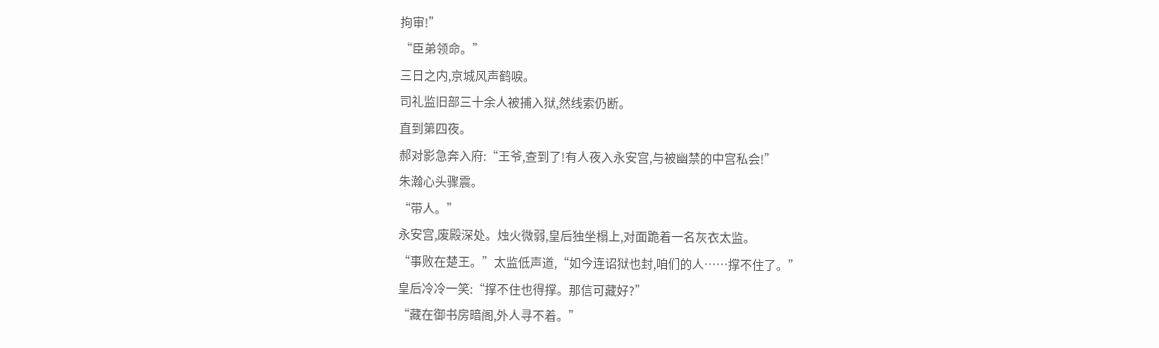拘审!”
“臣弟领命。”
三日之内,京城风声鹤唳。
司礼监旧部三十余人被捕入狱,然线索仍断。
直到第四夜。
郝对影急奔入府:“王爷,查到了!有人夜入永安宫,与被幽禁的中宫私会!”
朱瀚心头骤震。
“带人。”
永安宫,废殿深处。烛火微弱,皇后独坐榻上,对面跪着一名灰衣太监。
“事败在楚王。”太监低声道,“如今连诏狱也封,咱们的人……撑不住了。”
皇后冷冷一笑:“撑不住也得撑。那信可藏好?”
“藏在御书房暗阁,外人寻不着。”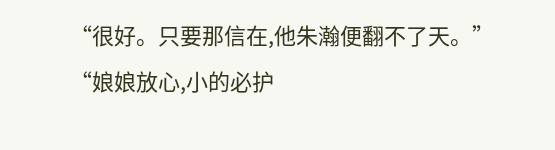“很好。只要那信在,他朱瀚便翻不了天。”
“娘娘放心,小的必护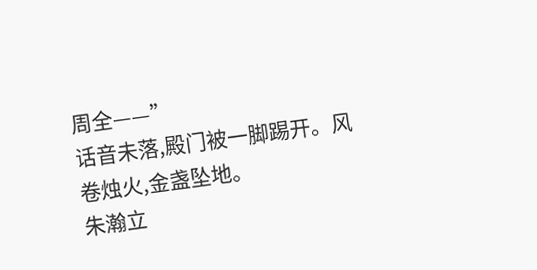周全——”
话音未落,殿门被一脚踢开。风卷烛火,金盏坠地。
朱瀚立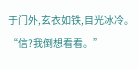于门外,玄衣如铁,目光冰冷。
“信?我倒想看看。”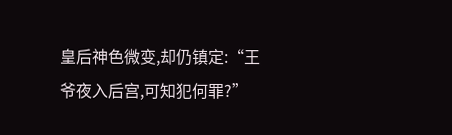皇后神色微变,却仍镇定:“王爷夜入后宫,可知犯何罪?”